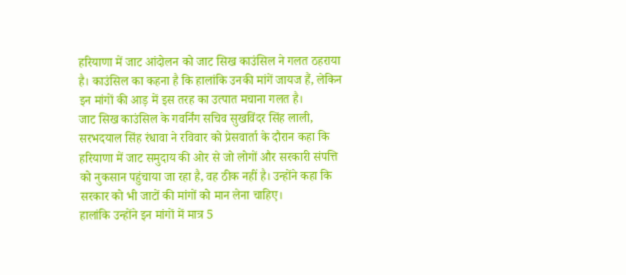हरियाणा में जाट आंदोलन को जाट सिख काउंसिल ने गलत ठहराया है। काउंसिल का कहना है कि हालांकि उनकी मांगें जायज हैं, लेकिन इन मांगों की आड़ में इस तरह का उत्पात मचाना गलत है।
जाट सिख काउंसिल के गवर्निंग सचिव सुखविंदर सिंह लाली, सरभदयाल सिंह रंधावा ने रविवार को प्रेसवार्ता के दौरान कहा कि हरियाणा में जाट समुदाय की ओर से जो लोगों और सरकारी संपत्ति को नुकसान पहुंचाया जा रहा है, वह ठीक नहीं है। उन्होंने कहा कि सरकार को भी जाटों की मांगों को मान लेना चाहिए।
हालांकि उन्होंने इन मांगों में मात्र 5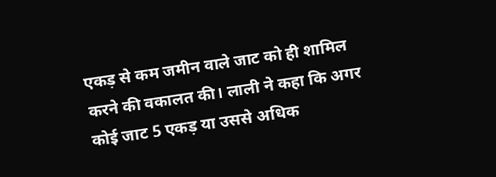एकड़ से कम जमीन वाले जाट को ही शामिल करने की वकालत की। लाली ने कहा कि अगर कोई जाट 5 एकड़ या उससे अधिक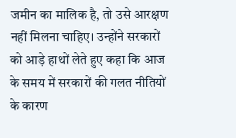जमीन का मालिक है, तो उसे आरक्षण नहीं मिलना चाहिए। उन्होंने सरकारों को आड़े हाथों लेते हुए कहा कि आज के समय में सरकारों की गलत नीतियों के कारण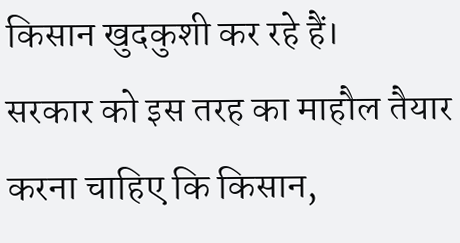किसान खुदकुशी कर रहे हैं।
सरकार को इस तरह का माहौल तैयार करना चाहिए कि किसान,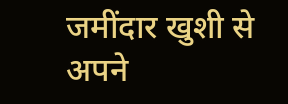जमींदार खुशी से अपने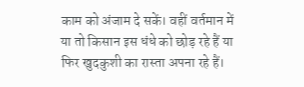काम को अंजाम दे सकें। वहीं वर्तमान में या तो किसान इस धंधे को छोड़ रहे हैं या फिर खुदकुशी का रास्ता अपना रहे हैं।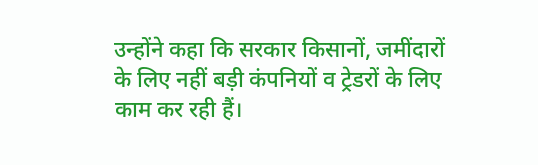उन्होंने कहा कि सरकार किसानों, जमींदारों के लिए नहीं बड़ी कंपनियों व ट्रेडरों के लिए काम कर रही हैं।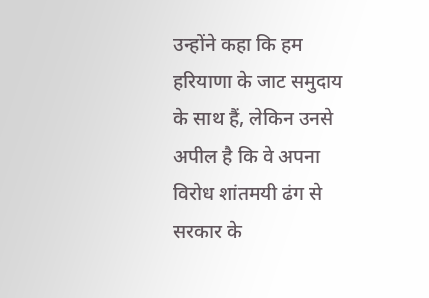उन्होंने कहा कि हम हरियाणा के जाट समुदाय के साथ हैं, लेकिन उनसे अपील है कि वे अपना विरोध शांतमयी ढंग से सरकार के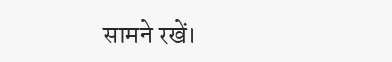सामने रखें।